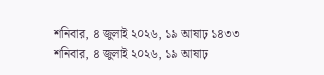শনিবার, ৪ জুলাই ২০২৬, ১৯ আষাঢ় ১৪৩৩
শনিবার, ৪ জুলাই ২০২৬, ১৯ আষাঢ়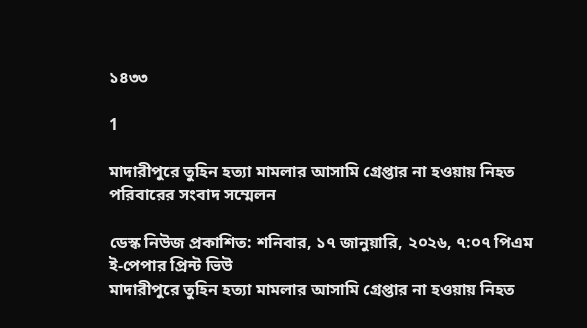১৪৩৩

1

মাদারীপুরে তুহিন হত্যা মামলার আসামি গ্রেপ্তার না হওয়ায় নিহত পরিবারের সংবাদ সম্মেলন

ডেস্ক নিউজ প্রকাশিত: শনিবার, ১৭ জানুয়ারি, ২০২৬, ৭:০৭ পিএম ই-পেপার প্রিন্ট ভিউ
মাদারীপুরে তুহিন হত্যা মামলার আসামি গ্রেপ্তার না হওয়ায় নিহত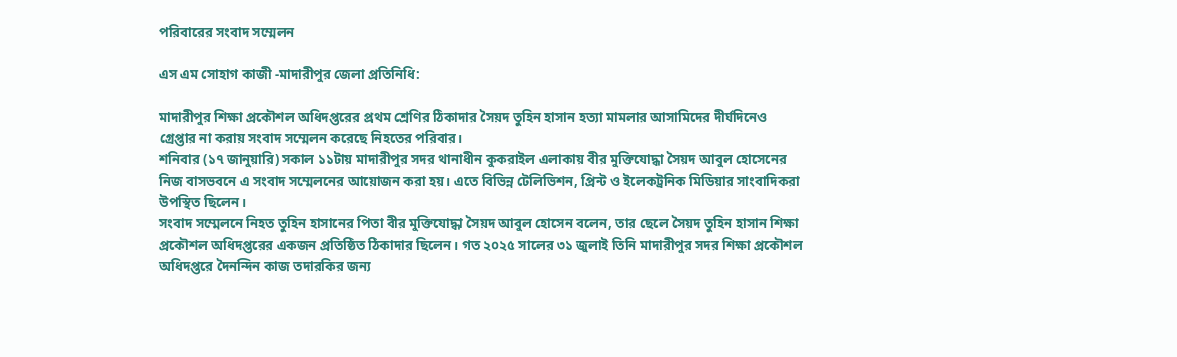পরিবারের সংবাদ সম্মেলন

এস এম সোহাগ কাজী -মাদারীপুর জেলা প্রতিনিধি:

মাদারীপুর শিক্ষা প্রকৌশল অধিদপ্তরের প্রথম শ্রেণির ঠিকাদার সৈয়দ তুহিন হাসান হত্যা মামলার আসামিদের দীর্ঘদিনেও গ্রেপ্তার না করায় সংবাদ সম্মেলন করেছে নিহতের পরিবার।
শনিবার (১৭ জানুয়ারি) সকাল ১১টায় মাদারীপুর সদর থানাধীন কুকরাইল এলাকায় বীর মুক্তিযোদ্ধা সৈয়দ আবুল হোসেনের নিজ বাসভবনে এ সংবাদ সম্মেলনের আয়োজন করা হয়। এতে বিভিন্ন টেলিভিশন, প্রিন্ট ও ইলেকট্রনিক মিডিয়ার সাংবাদিকরা উপস্থিত ছিলেন।
সংবাদ সম্মেলনে নিহত তুহিন হাসানের পিতা বীর মুক্তিযোদ্ধা সৈয়দ আবুল হোসেন বলেন, তার ছেলে সৈয়দ তুহিন হাসান শিক্ষা প্রকৌশল অধিদপ্তরের একজন প্রতিষ্ঠিত ঠিকাদার ছিলেন। গত ২০২৫ সালের ৩১ জুলাই তিনি মাদারীপুর সদর শিক্ষা প্রকৌশল অধিদপ্তরে দৈনন্দিন কাজ তদারকির জন্য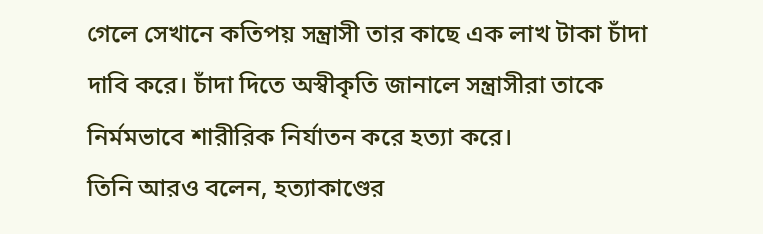গেলে সেখানে কতিপয় সন্ত্রাসী তার কাছে এক লাখ টাকা চাঁদা দাবি করে। চাঁদা দিতে অস্বীকৃতি জানালে সন্ত্রাসীরা তাকে নির্মমভাবে শারীরিক নির্যাতন করে হত্যা করে।
তিনি আরও বলেন, হত্যাকাণ্ডের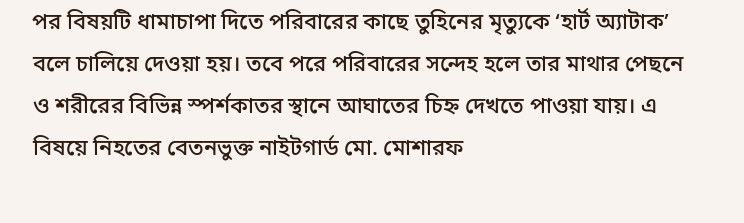পর বিষয়টি ধামাচাপা দিতে পরিবারের কাছে তুহিনের মৃত্যুকে ‘হার্ট অ্যাটাক’ বলে চালিয়ে দেওয়া হয়। তবে পরে পরিবারের সন্দেহ হলে তার মাথার পেছনে ও শরীরের বিভিন্ন স্পর্শকাতর স্থানে আঘাতের চিহ্ন দেখতে পাওয়া যায়। এ বিষয়ে নিহতের বেতনভুক্ত নাইটগার্ড মো. মোশারফ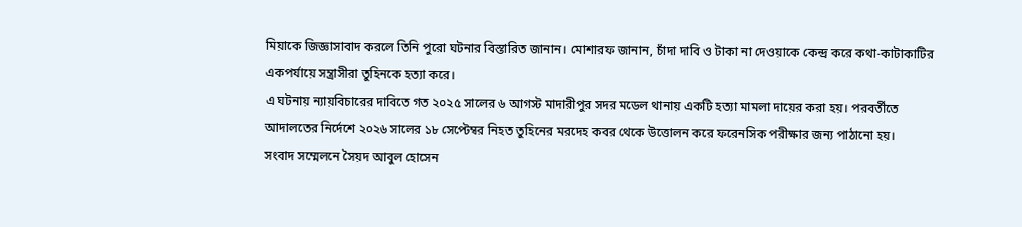মিয়াকে জিজ্ঞাসাবাদ করলে তিনি পুরো ঘটনার বিস্তারিত জানান। মোশারফ জানান, চাঁদা দাবি ও টাকা না দেওয়াকে কেন্দ্র করে কথা-কাটাকাটির একপর্যায়ে সন্ত্রাসীরা তুহিনকে হত্যা করে।
এ ঘটনায় ন্যায়বিচারের দাবিতে গত ২০২৫ সালের ৬ আগস্ট মাদারীপুর সদর মডেল থানায় একটি হত্যা মামলা দায়ের করা হয়। পরবর্তীতে আদালতের নির্দেশে ২০২৬ সালের ১৮ সেপ্টেম্বর নিহত তুহিনের মরদেহ কবর থেকে উত্তোলন করে ফরেনসিক পরীক্ষার জন্য পাঠানো হয়।
সংবাদ সম্মেলনে সৈয়দ আবুল হোসেন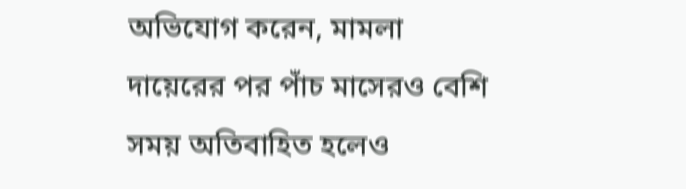অভিযোগ করেন, মামলা দায়েরের পর পাঁচ মাসেরও বেশি সময় অতিবাহিত হলেও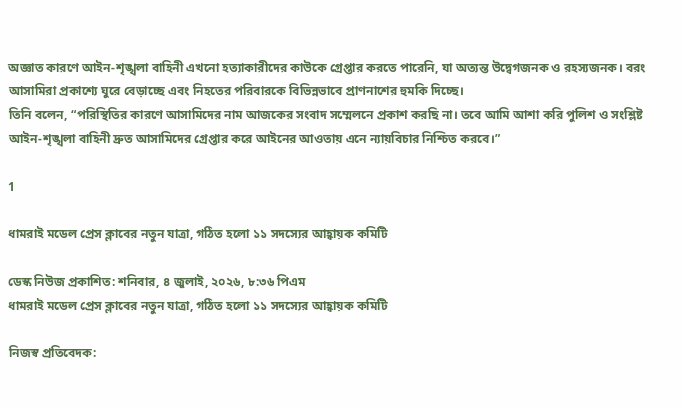অজ্ঞাত কারণে আইন-শৃঙ্খলা বাহিনী এখনো হত্যাকারীদের কাউকে গ্রেপ্তার করতে পারেনি, যা অত্যন্ত উদ্বেগজনক ও রহস্যজনক। বরং আসামিরা প্রকাশ্যে ঘুরে বেড়াচ্ছে এবং নিহতের পরিবারকে বিভিন্নভাবে প্রাণনাশের হুমকি দিচ্ছে।
তিনি বলেন, “পরিস্থিতির কারণে আসামিদের নাম আজকের সংবাদ সম্মেলনে প্রকাশ করছি না। তবে আমি আশা করি পুলিশ ও সংশ্লিষ্ট আইন-শৃঙ্খলা বাহিনী দ্রুত আসামিদের গ্রেপ্তার করে আইনের আওতায় এনে ন্যায়বিচার নিশ্চিত করবে।”

1

ধামরাই মডেল প্রেস ক্লাবের নতুন যাত্রা, গঠিত হলো ১১ সদস্যের আহ্বায়ক কমিটি

ডেস্ক নিউজ প্রকাশিত: শনিবার, ৪ জুলাই, ২০২৬, ৮:৩৬ পিএম
ধামরাই মডেল প্রেস ক্লাবের নতুন যাত্রা, গঠিত হলো ১১ সদস্যের আহ্বায়ক কমিটি

নিজস্ব প্রতিবেদক: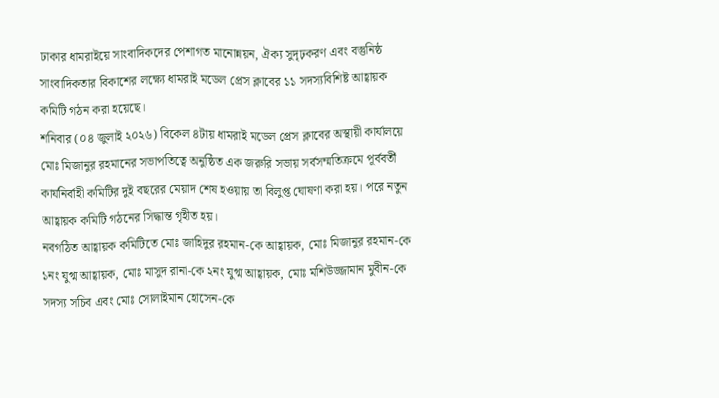ঢাকার ধামরাইয়ে সাংবাদিকদের পেশাগত মানোন্নয়ন, ঐক্য সুদৃঢ়করণ এবং বস্তুনিষ্ঠ সাংবাদিকতার বিকাশের লক্ষ্যে ধামরাই মডেল প্রেস ক্লাবের ১১ সদস্যবিশিষ্ট আহ্বায়ক কমিটি গঠন করা হয়েছে।
শনিবার (০৪ জুলাই ২০২৬) বিকেল ৪টায় ধামরাই মডেল প্রেস ক্লাবের অস্থায়ী কার্যালয়ে মোঃ মিজানুর রহমানের সভাপতিত্বে অনুষ্ঠিত এক জরুরি সভায় সর্বসম্মতিক্রমে পূর্ববর্তী কার্যনির্বাহী কমিটির দুই বছরের মেয়াদ শেষ হওয়ায় তা বিলুপ্ত ঘোষণা করা হয়। পরে নতুন আহ্বায়ক কমিটি গঠনের সিদ্ধান্ত গৃহীত হয়।
নবগঠিত আহ্বায়ক কমিটিতে মোঃ জাহিদুর রহমান-কে আহ্বায়ক, মোঃ মিজানুর রহমান-কে ১নং যুগ্ম আহ্বায়ক, মোঃ মাসুদ রানা-কে ২নং যুগ্ম আহ্বায়ক, মোঃ মশিউজ্জামান মুবীন-কে সদস্য সচিব এবং মোঃ সোলাইমান হোসেন-কে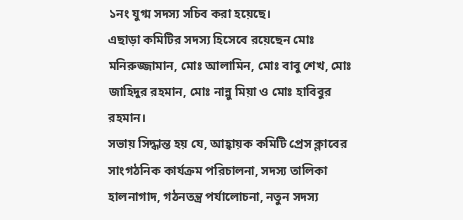১নং যুগ্ম সদস্য সচিব করা হয়েছে।
এছাড়া কমিটির সদস্য হিসেবে রয়েছেন মোঃ মনিরুজ্জামান, মোঃ আলামিন, মোঃ বাবু শেখ, মোঃ জাহিদুর রহমান, মোঃ নান্নু মিয়া ও মোঃ হাবিবুর রহমান।
সভায় সিদ্ধান্ত হয় যে, আহ্বায়ক কমিটি প্রেস ক্লাবের সাংগঠনিক কার্যক্রম পরিচালনা, সদস্য তালিকা হালনাগাদ, গঠনতন্ত্র পর্যালোচনা, নতুন সদস্য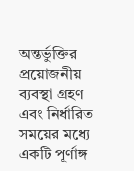অন্তর্ভুক্তির প্রয়োজনীয় ব্যবস্থা গ্রহণ এবং নির্ধারিত সময়ের মধ্যে একটি পূর্ণাঙ্গ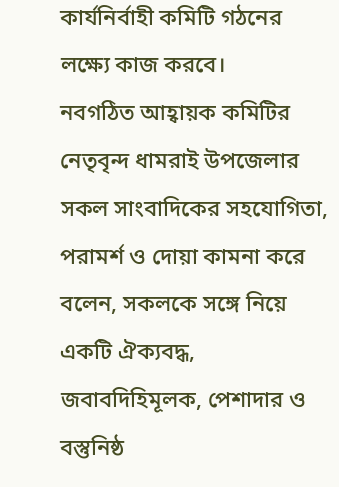কার্যনির্বাহী কমিটি গঠনের লক্ষ্যে কাজ করবে।
নবগঠিত আহ্বায়ক কমিটির নেতৃবৃন্দ ধামরাই উপজেলার সকল সাংবাদিকের সহযোগিতা, পরামর্শ ও দোয়া কামনা করে বলেন, সকলকে সঙ্গে নিয়ে একটি ঐক্যবদ্ধ, জবাবদিহিমূলক, পেশাদার ও বস্তুনিষ্ঠ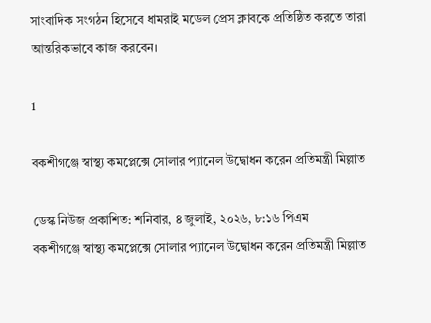সাংবাদিক সংগঠন হিসেবে ধামরাই মডেল প্রেস ক্লাবকে প্রতিষ্ঠিত করতে তারা আন্তরিকভাবে কাজ করবেন।

1

বকশীগঞ্জে স্বাস্থ্য কমপ্লেক্সে সোলার প্যানেল উদ্বোধন করেন প্রতিমন্ত্রী মিল্লাত

ডেস্ক নিউজ প্রকাশিত: শনিবার, ৪ জুলাই, ২০২৬, ৮:১৬ পিএম
বকশীগঞ্জে স্বাস্থ্য কমপ্লেক্সে সোলার প্যানেল উদ্বোধন করেন প্রতিমন্ত্রী মিল্লাত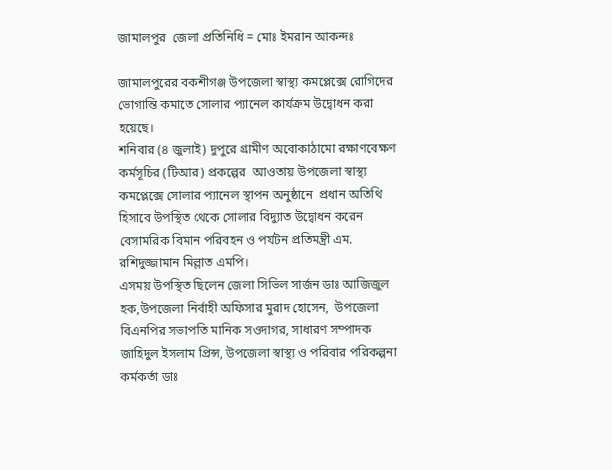জামালপুর  জেলা প্রতিনিধি = মোঃ ইমরান আকন্দঃ

জামালপুরের বকশীগঞ্জ উপজেলা স্বাস্থ্য কমপ্লেক্সে রোগিদের ভোগান্তি কমাতে সোলার প্যানেল কার্যক্রম উদ্বোধন করা হয়েছে।
শনিবার (৪ জুলাই) দুপুরে গ্রামীণ অবোকাঠামো রক্ষাণবেক্ষণ কর্মসূচির (টিআর) প্রকল্পের  আওতায় উপজেলা স্বাস্থ্য কমপ্লেক্সে সোলার প্যানেল স্থাপন অনুষ্ঠানে  প্রধান অতিথি হিসাবে উপস্থিত থেকে সোলার বিদ্যাুত উদ্বোধন করেন বেসামরিক বিমান পরিবহন ও পর্যটন প্রতিমন্ত্রী এম. রশিদুজ্জামান মিল্লাত এমপি।
এসময় উপস্থিত ছিলেন জেলা সিভিল সার্জন ডাঃ আজিজুল হক,উপজেলা নির্বাহী অফিসার মুরাদ হোসেন,  উপজেলা বিএনপির সভাপতি মানিক সওদাগর, সাধারণ সম্পাদক জাহিদুল ইসলাম প্রিন্স, উপজেলা স্বাস্থ্য ও পরিবার পরিকল্পনা কর্মকর্তা ডাঃ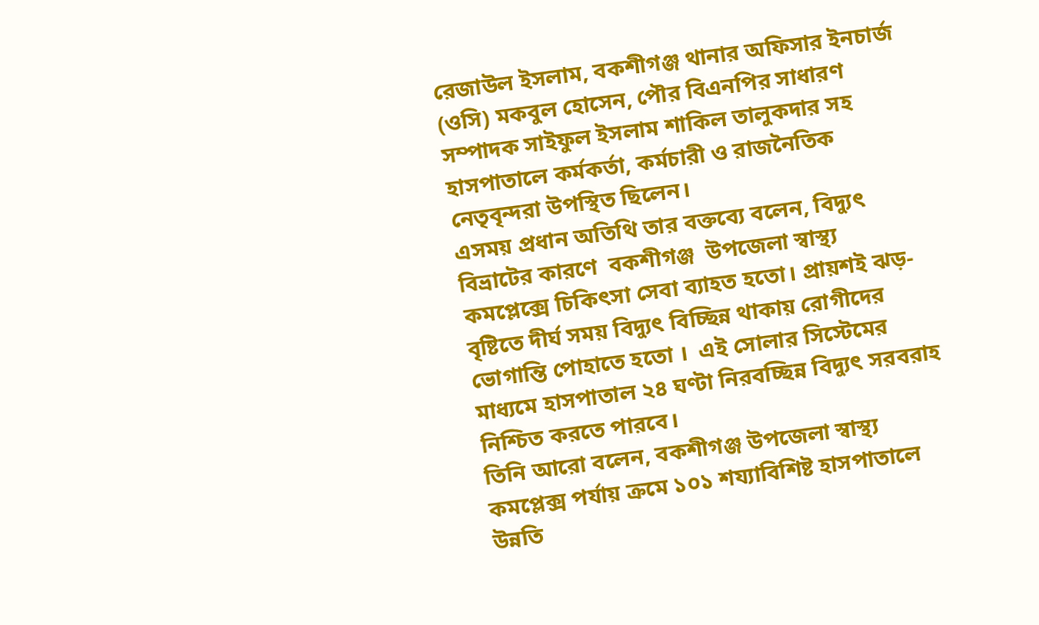রেজাউল ইসলাম, বকশীগঞ্জ থানার অফিসার ইনচার্জ (ওসি) মকবুল হোসেন, পৌর বিএনপির সাধারণ সম্পাদক সাইফুল ইসলাম শাকিল তালুকদার সহ হাসপাতালে কর্মকর্তা, কর্মচারী ও রাজনৈতিক নেতৃবৃন্দরা উপস্থিত ছিলেন।
এসময় প্রধান অতিথি তার বক্তব্যে বলেন, বিদ্যুৎ বিভ্রাটের কারণে  বকশীগঞ্জ  উপজেলা স্বাস্থ্য কমপ্লেক্সে চিকিৎসা সেবা ব্যাহত হতো। প্রায়শই ঝড়-বৃষ্টিতে দীর্ঘ সময় বিদ্যুৎ বিচ্ছিন্ন থাকায় রোগীদের ভোগান্তি পোহাতে হতো ।  এই সোলার সিস্টেমের মাধ্যমে হাসপাতাল ২৪ ঘণ্টা নিরবচ্ছিন্ন বিদ্যুৎ সরবরাহ নিশ্চিত করতে পারবে।
তিনি আরো বলেন, বকশীগঞ্জ উপজেলা স্বাস্থ্য কমপ্লেক্স পর্যায় ক্রমে ১০১ শয্যাবিশিষ্ট হাসপাতালে উন্নতি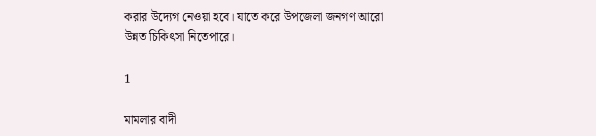করার উদ্যেগ নেওয়া হবে। যাতে করে উপজেলা জনগণ আরো উন্নত চিকিৎসা নিতেপারে।

1

মামলার বাদী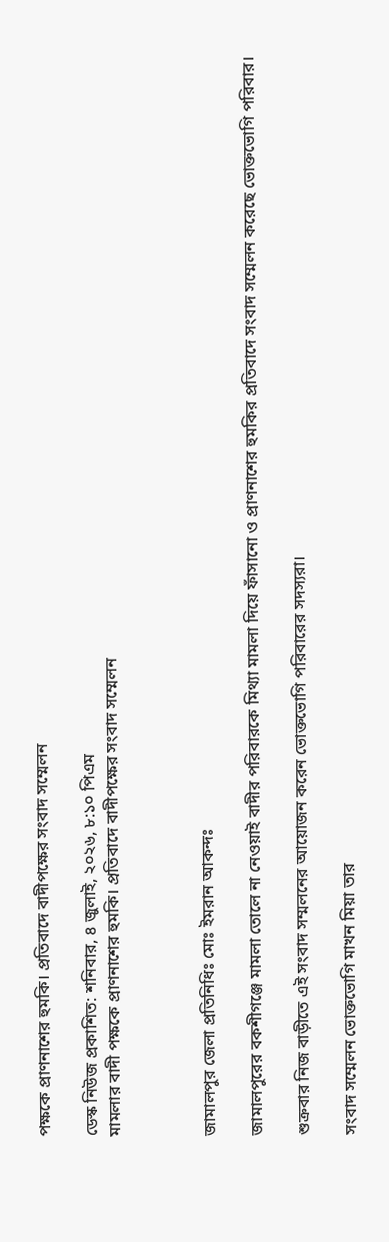পক্ষকে প্রাণনাশের হুমকি। প্রতিবাদে বাদীপক্ষের সংবাদ সম্মেলন

ডেস্ক নিউজ প্রকাশিত: শনিবার, ৪ জুলাই, ২০২৬, ৮:১০ পিএম
মামলার বাদী পক্ষকে প্রাণনাশের হুমকি। প্রতিবাদে বাদীপক্ষের সংবাদ সম্মেলন



জামালপুর জেলা প্রতিনিধিঃ মোঃ ইমরান আকন্দঃ

জামালপুরের বকশীগঞ্জে মামলা তোলে না নেওয়াই বাদীর পরিবারকে মিথ্যা মামলা দিয়ে ফাঁসানো ও প্রাণনাশের হুমকির প্রতিবাদে সংবাদ সম্মেলন করেছে ভোক্তভোগি পরিবার।

শুক্রবার নিজ বাড়ীতে এই সংবাদ সম্মলনের আয়োজন করেন ভোক্তভোগি পরিবারের সদস্যরা।

সংবাদ সম্মেলন ভোক্তভোগি মাখন মিয়া তার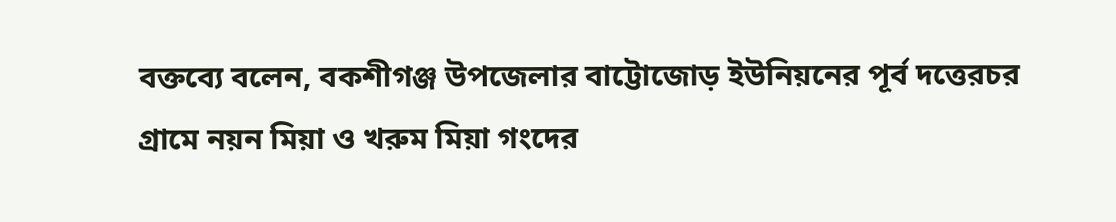বক্তব্যে বলেন, বকশীগঞ্জ উপজেলার বাট্টোজোড় ইউনিয়নের পূর্ব দত্তেরচর গ্রামে নয়ন মিয়া ও খরুম মিয়া গংদের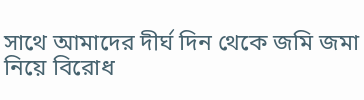সাথে আমাদের দীর্ঘ দিন থেকে জমি জমা নিয়ে বিরোধ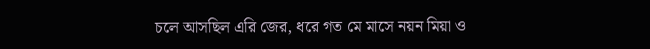চলে আসছিল এরি জের, ধরে গত মে মাসে নয়ন মিয়া ও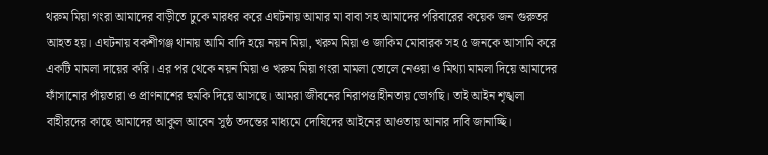থরুম মিয়া গংরা আমাদের বাড়ীতে ঢুকে মারধর করে এঘটনায় আমার মা বাবা সহ আমাদের পরিবারের কয়েক জন গুরুতর আহত হয়। এঘটনায় বকশীগঞ্জ থানায় আমি বাদি হয়ে নয়ন মিয়া, খরুম মিয়া ও জাকিম মোবারক সহ ৫ জনকে আসামি করে একটি মামলা দায়ের করি। এর পর থেকে নয়ন মিয়া ও খরুম মিয়া গংরা মামলা তোলে নেওয়া ও মিথ্যা মামলা দিয়ে আমাদের ফাঁসানোর পাঁয়তারা ও প্রাণনাশের হুমকি দিয়ে আসছে। আমরা জীবনের নিরাপত্তাহীনতায় ভোগছি। তাই আইন শৃঙ্খলা বাহীরদের কাছে আমাদের আকুল আবেন সুষ্ঠ তদন্তের মাধ্যমে দোষিদের আইনের আওতায় আনার দাবি জানাচ্ছি।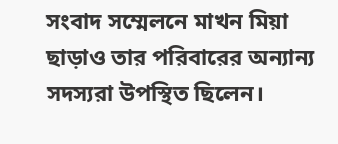সংবাদ সম্মেলনে মাখন মিয়া ছাড়াও তার পরিবারের অন্যান্য সদস্যরা উপস্থিত ছিলেন।